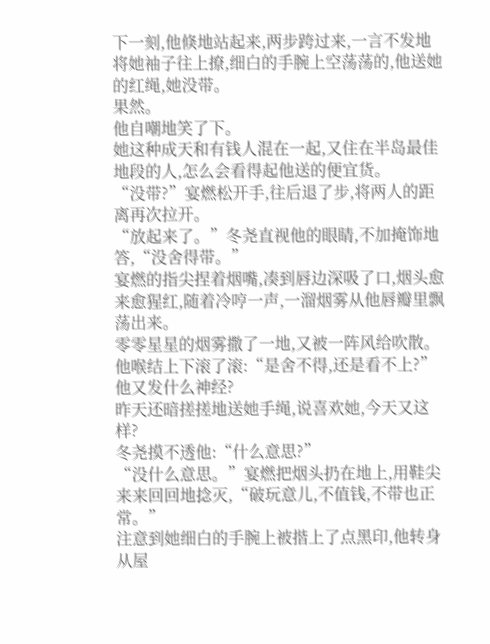下一刻,他倏地站起来,两步跨过来,一言不发地将她袖子往上撩,细白的手腕上空荡荡的,他送她的红绳,她没带。
果然。
他自嘲地笑了下。
她这种成天和有钱人混在一起,又住在半岛最佳地段的人,怎么会看得起他送的便宜货。
“没带?”宴燃松开手,往后退了步,将两人的距离再次拉开。
“放起来了。”冬尧直视他的眼睛,不加掩饰地答,“没舍得带。”
宴燃的指尖捏着烟嘴,凑到唇边深吸了口,烟头愈来愈猩红,随着冷哼一声,一溜烟雾从他唇瓣里飘荡出来。
零零星星的烟雾撒了一地,又被一阵风给吹散。
他喉结上下滚了滚:“是舍不得,还是看不上?”
他又发什么神经?
昨天还暗搓搓地送她手绳,说喜欢她,今天又这样?
冬尧摸不透他:“什么意思?”
“没什么意思。”宴燃把烟头扔在地上,用鞋尖来来回回地捻灭,“破玩意儿,不值钱,不带也正常。”
注意到她细白的手腕上被揩上了点黑印,他转身从屋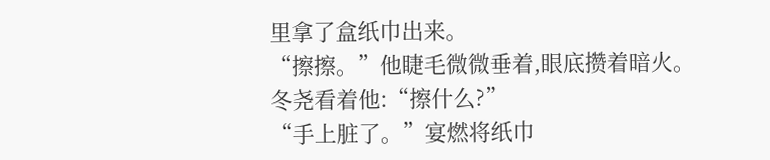里拿了盒纸巾出来。
“擦擦。”他睫毛微微垂着,眼底攒着暗火。
冬尧看着他:“擦什么?”
“手上脏了。”宴燃将纸巾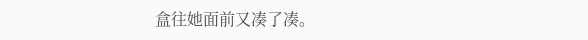盒往她面前又凑了凑。